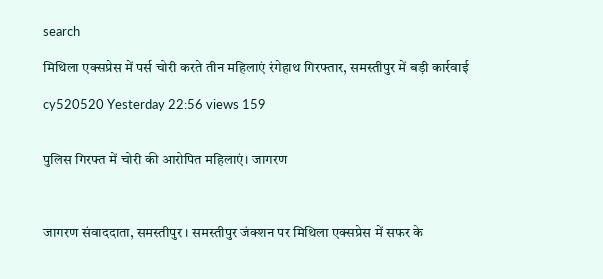search

मिथिला एक्सप्रेस में पर्स चोरी करते तीन महिलाएं रंगेहाथ गिरफ्तार, समस्तीपुर में बड़ी कार्रवाई

cy520520 Yesterday 22:56 views 159


पुलिस गिरफ्त में चोरी की आरोपित महिलाएं। जागरण



जागरण संवाददाता, समस्तीपुर । समस्तीपुर जंक्शन पर मिथिला एक्सप्रेस में सफर के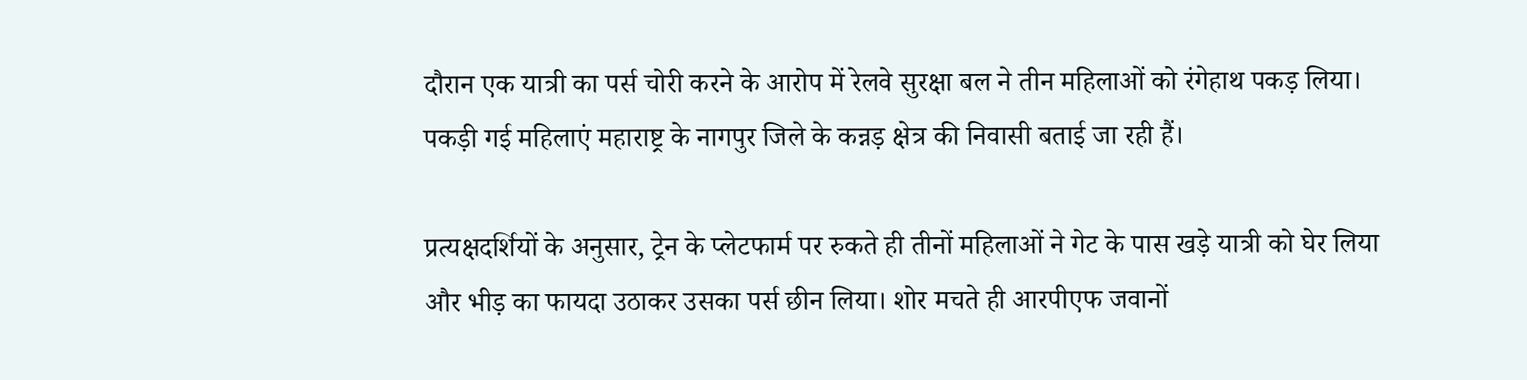दौरान एक यात्री का पर्स चोरी करने के आरोप में रेलवे सुरक्षा बल ने तीन महिलाओं को रंगेहाथ पकड़ लिया। पकड़ी गई महिलाएं महाराष्ट्र के नागपुर जिले के कन्नड़ क्षेत्र की निवासी बताई जा रही हैं।

प्रत्यक्षदर्शियों के अनुसार, ट्रेन के प्लेटफार्म पर रुकते ही तीनों महिलाओं ने गेट के पास खड़े यात्री को घेर लिया और भीड़ का फायदा उठाकर उसका पर्स छीन लिया। शोर मचते ही आरपीएफ जवानों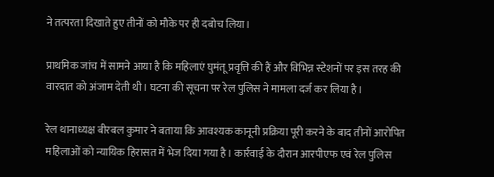ने तत्परता दिखाते हुए तीनों को मौके पर ही दबोच लिया।

प्राथमिक जांच में सामने आया है कि महिलाएं घुमंतू प्रवृत्ति की हैं और विभिन्न स्टेशनों पर इस तरह की वारदात को अंजाम देती थी। घटना की सूचना पर रेल पुलिस ने मामला दर्ज कर लिया है।

रेल थानाध्यक्ष बीरबल कुमार ने बताया कि आवश्यक कानूनी प्रक्रिया पूरी करने के बाद तीनों आरोपित महिलाओं को न्यायिक हिरासत में भेज दिया गया है। कार्रवाई के दौरान आरपीएफ एवं रेल पुलिस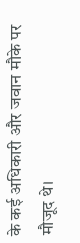के कई अधिकारी और जवान मौके पर मौजूद थे।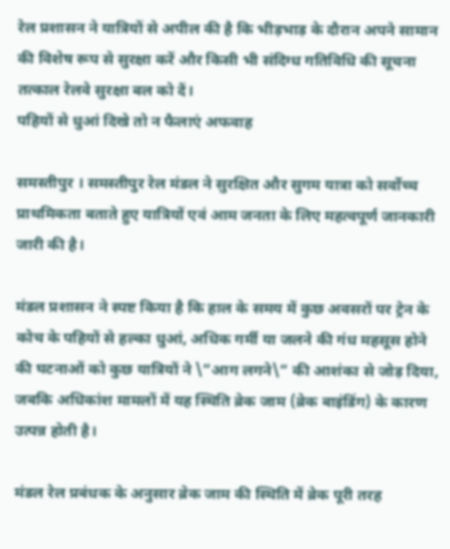रेल प्रशासन ने यात्रियों से अपील की है कि भीड़भाड़ के दौरान अपने सामान की विशेष रूप से सुरक्षा करें और किसी भी संदिग्ध गतिविधि की सूचना तत्काल रेलवे सुरक्षा बल को दें।
पहियों से धुआं दिखे तो न फैलाएं अफवाह

समस्तीपुर । समस्तीपुर रेल मंडल ने सुरक्षित और सुगम यात्रा को सर्वोच्च प्राथमिकता बताते हुए यात्रियों एवं आम जनता के लिए महत्वपूर्ण जानकारी जारी की है।

मंडल प्रशासन ने स्पष्ट किया है कि हाल के समय में कुछ अवसरों पर ट्रेन के कोच के पहियों से हल्का धुआं, अधिक गर्मी या जलने की गंध महसूस होने की घटनाओं को कुछ यात्रियों ने \“आग लगने\“ की आशंका से जोड़ दिया, जबकि अधिकांश मामलों में यह स्थिति ब्रेक जाम (ब्रेक बाइंडिंग) के कारण उत्पन्न होती है।

मंडल रेल प्रबंधक के अनुसार ब्रेक जाम की स्थिति में ब्रेक पूरी तरह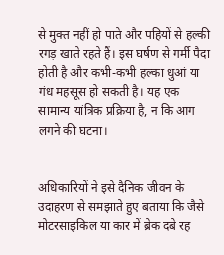से मुक्त नहीं हो पाते और पहियों से हल्की रगड़ खाते रहते हैं। इस घर्षण से गर्मी पैदा होती है और कभी-कभी हल्का धुआं या गंध महसूस हो सकती है। यह एक सामान्य यांत्रिक प्रक्रिया है, न कि आग लगने की घटना।


अधिकारियों ने इसे दैनिक जीवन के उदाहरण से समझाते हुए बताया कि जैसे मोटरसाइकिल या कार में ब्रेक दबे रह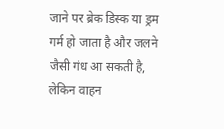जाने पर ब्रेक डिस्क या ड्रम गर्म हो जाता है और जलने जैसी गंध आ सकती है, लेकिन वाहन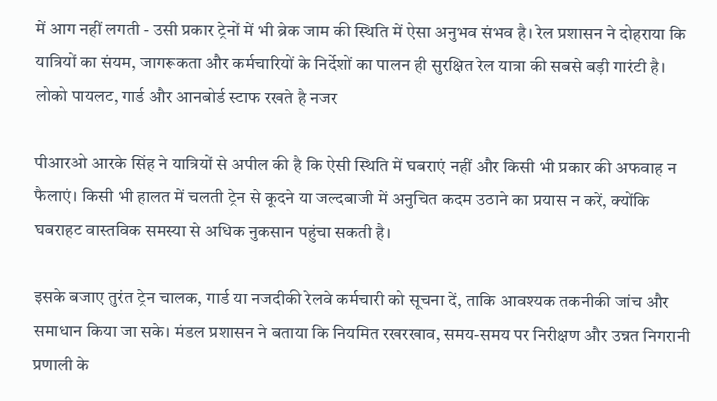में आग नहीं लगती - उसी प्रकार ट्रेनों में भी ब्रेक जाम की स्थिति में ऐसा अनुभव संभव है। रेल प्रशासन ने दोहराया कि यात्रियों का संयम, जागरूकता और कर्मचारियों के निर्देशों का पालन ही सुरक्षित रेल यात्रा की सबसे बड़ी गारंटी है।
लोको पायलट, गार्ड और आनबोर्ड स्टाफ रखते है नजर

पीआरओ आरके सिंह ने यात्रियों से अपील की है कि ऐसी स्थिति में घबराएं नहीं और किसी भी प्रकार की अफवाह न फैलाएं। किसी भी हालत में चलती ट्रेन से कूदने या जल्दबाजी में अनुचित कदम उठाने का प्रयास न करें, क्योंकि घबराहट वास्तविक समस्या से अधिक नुकसान पहुंचा सकती है।

इसके बजाए तुरंत ट्रेन चालक, गार्ड या नजदीकी रेलवे कर्मचारी को सूचना दें, ताकि आवश्यक तकनीकी जांच और समाधान किया जा सके। मंडल प्रशासन ने बताया कि नियमित रखरखाव, समय-समय पर निरीक्षण और उन्नत निगरानी प्रणाली के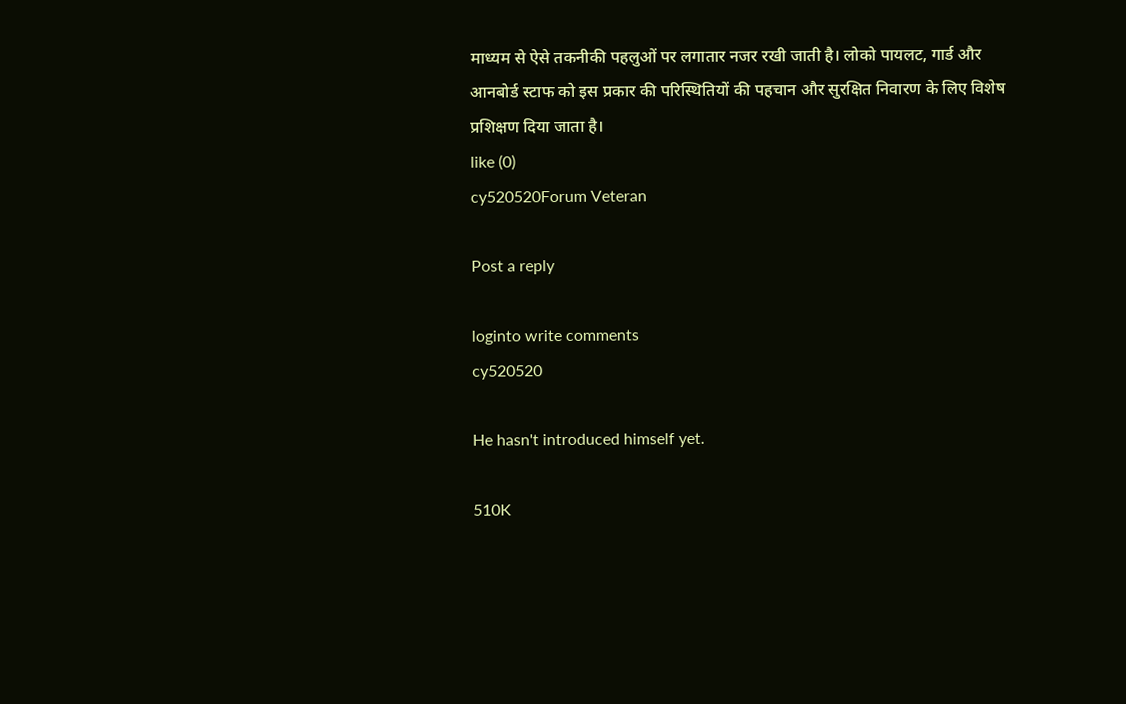माध्यम से ऐसे तकनीकी पहलुओं पर लगातार नजर रखी जाती है। लोको पायलट, गार्ड और आनबोर्ड स्टाफ को इस प्रकार की परिस्थितियों की पहचान और सुरक्षित निवारण के लिए विशेष प्रशिक्षण दिया जाता है।
like (0)
cy520520Forum Veteran

Post a reply

loginto write comments
cy520520

He hasn't introduced himself yet.

510K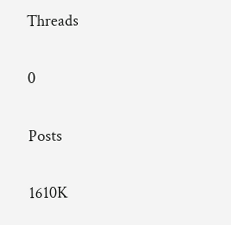Threads

0

Posts

1610K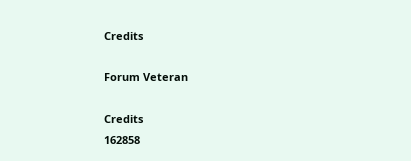Credits

Forum Veteran

Credits
162858